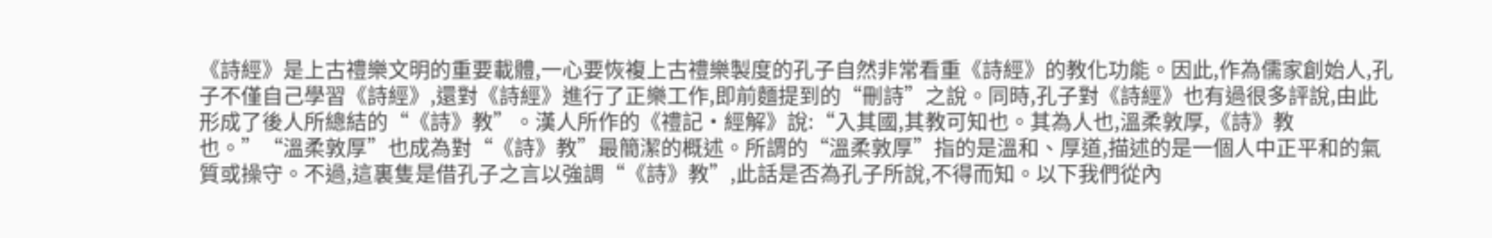《詩經》是上古禮樂文明的重要載體,一心要恢複上古禮樂製度的孔子自然非常看重《詩經》的教化功能。因此,作為儒家創始人,孔子不僅自己學習《詩經》,還對《詩經》進行了正樂工作,即前麵提到的“刪詩”之說。同時,孔子對《詩經》也有過很多評說,由此形成了後人所總結的“《詩》教”。漢人所作的《禮記·經解》說:“入其國,其教可知也。其為人也,溫柔敦厚,《詩》教也。”“溫柔敦厚”也成為對“《詩》教”最簡潔的概述。所謂的“溫柔敦厚”指的是溫和、厚道,描述的是一個人中正平和的氣質或操守。不過,這裏隻是借孔子之言以強調“《詩》教”,此話是否為孔子所說,不得而知。以下我們從內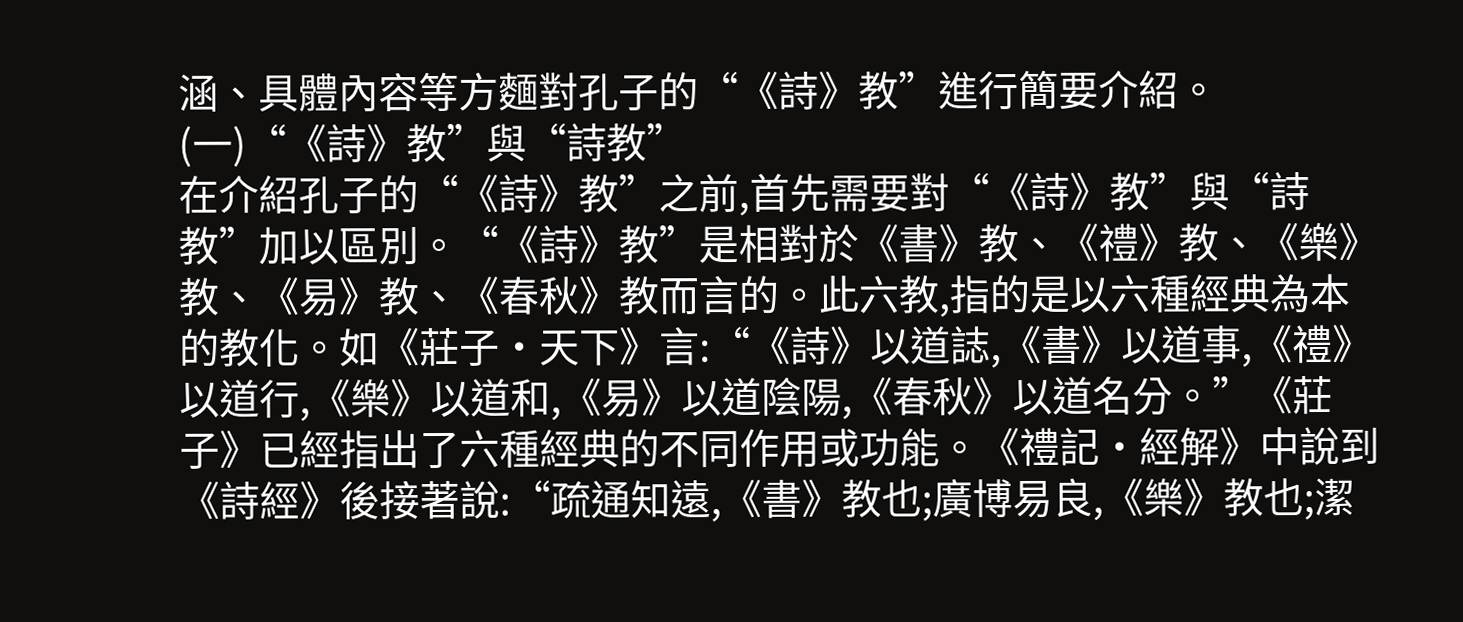涵、具體內容等方麵對孔子的“《詩》教”進行簡要介紹。
(一)“《詩》教”與“詩教”
在介紹孔子的“《詩》教”之前,首先需要對“《詩》教”與“詩教”加以區別。“《詩》教”是相對於《書》教、《禮》教、《樂》教、《易》教、《春秋》教而言的。此六教,指的是以六種經典為本的教化。如《莊子·天下》言:“《詩》以道誌,《書》以道事,《禮》以道行,《樂》以道和,《易》以道陰陽,《春秋》以道名分。”《莊子》已經指出了六種經典的不同作用或功能。《禮記·經解》中說到《詩經》後接著說:“疏通知遠,《書》教也;廣博易良,《樂》教也;潔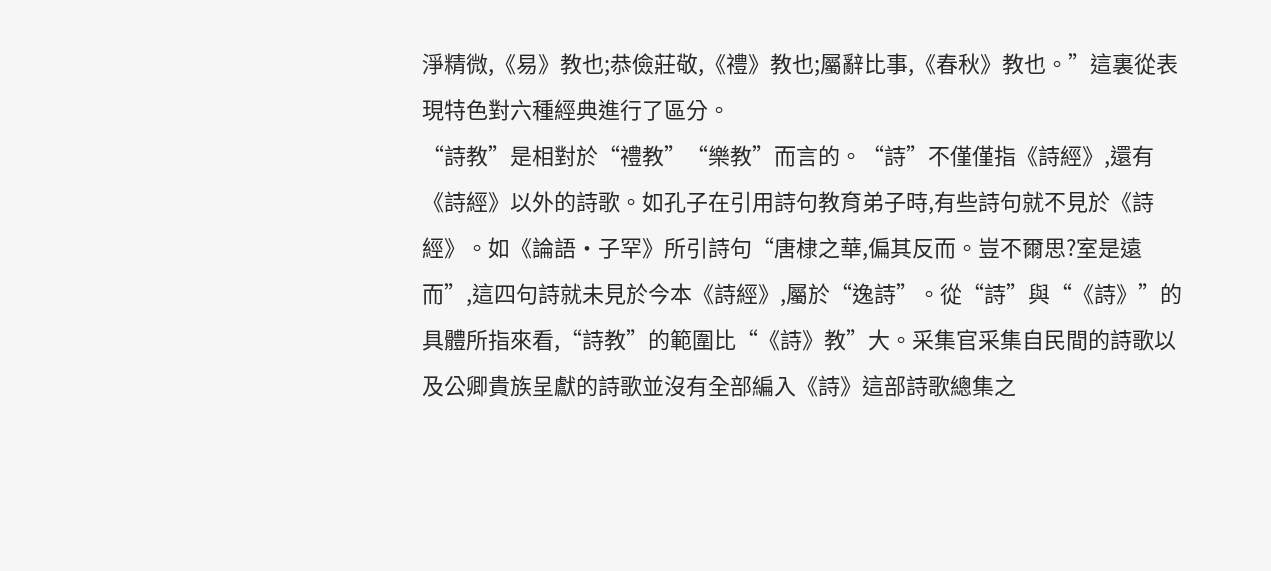淨精微,《易》教也;恭儉莊敬,《禮》教也;屬辭比事,《春秋》教也。”這裏從表現特色對六種經典進行了區分。
“詩教”是相對於“禮教”“樂教”而言的。“詩”不僅僅指《詩經》,還有《詩經》以外的詩歌。如孔子在引用詩句教育弟子時,有些詩句就不見於《詩經》。如《論語·子罕》所引詩句“唐棣之華,偏其反而。豈不爾思?室是遠而”,這四句詩就未見於今本《詩經》,屬於“逸詩”。從“詩”與“《詩》”的具體所指來看,“詩教”的範圍比“《詩》教”大。采集官采集自民間的詩歌以及公卿貴族呈獻的詩歌並沒有全部編入《詩》這部詩歌總集之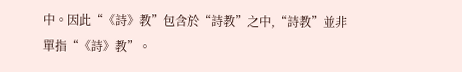中。因此“《詩》教”包含於“詩教”之中,“詩教”並非單指“《詩》教”。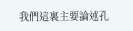我們這裏主要論述孔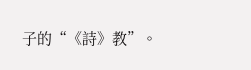子的“《詩》教”。